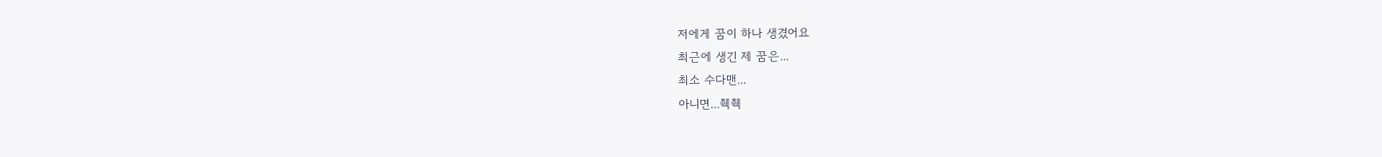저에게 꿈이 하나 생겼어요
최근에 생긴 제 꿈은...
최소 수다맨...
아니면...췍췍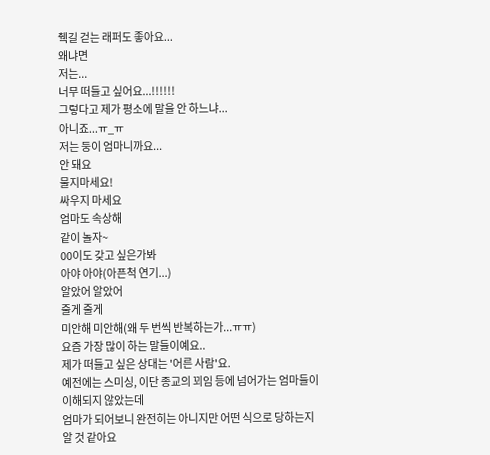췍길 걷는 래퍼도 좋아요...
왜냐면
저는...
너무 떠들고 싶어요...!!!!!!
그렇다고 제가 평소에 말을 안 하느냐...
아니죠...ㅠ_ㅠ
저는 둥이 엄마니까요...
안 돼요
물지마세요!
싸우지 마세요
엄마도 속상해
같이 놀자~
00이도 갖고 싶은가봐
아야 아야(아픈척 연기...)
알았어 알았어
줄게 줄게
미안해 미안해(왜 두 번씩 반복하는가...ㅠㅠ)
요즘 가장 많이 하는 말들이예요..
제가 떠들고 싶은 상대는 '어른 사람'요.
예전에는 스미싱, 이단 종교의 꾀임 등에 넘어가는 엄마들이 이해되지 않았는데
엄마가 되어보니 완전히는 아니지만 어떤 식으로 당하는지 알 것 같아요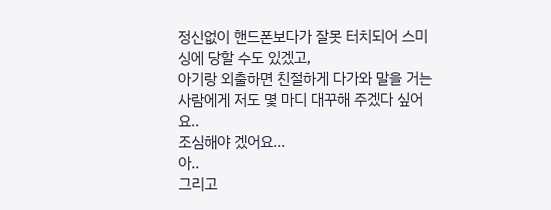정신없이 핸드폰보다가 잘못 터치되어 스미싱에 당할 수도 있겠고,
아기랑 외출하면 친절하게 다가와 말을 거는 사람에게 저도 몇 마디 대꾸해 주겠다 싶어요..
조심해야 겠어요...
아..
그리고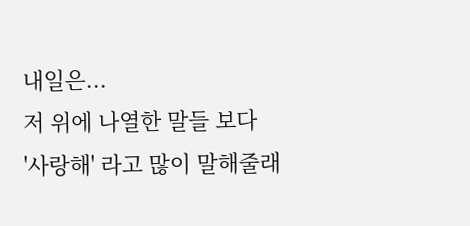내일은...
저 위에 나열한 말들 보다
'사랑해' 라고 많이 말해줄래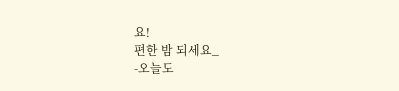요!
편한 밤 되세요_
-오늘도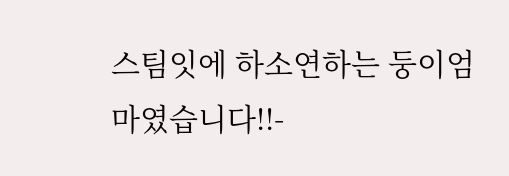스팀잇에 하소연하는 둥이엄마였습니다!!-